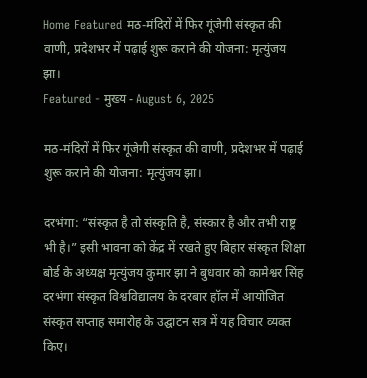Home Featured मठ-मंदिरों में फिर गूंजेगी संस्कृत की वाणी, प्रदेशभर में पढ़ाई शुरू कराने की योजना: मृत्युंजय झा।
Featured - मुख्य - August 6, 2025

मठ-मंदिरों में फिर गूंजेगी संस्कृत की वाणी, प्रदेशभर में पढ़ाई शुरू कराने की योजना: मृत्युंजय झा।

दरभंगा: “संस्कृत है तो संस्कृति है, संस्कार है और तभी राष्ट्र भी है।” इसी भावना को केंद्र में रखते हुए बिहार संस्कृत शिक्षा बोर्ड के अध्यक्ष मृत्युंजय कुमार झा ने बुधवार को कामेश्वर सिंह दरभंगा संस्कृत विश्वविद्यालय के दरबार हॉल में आयोजित संस्कृत सप्ताह समारोह के उद्घाटन सत्र में यह विचार व्यक्त किए।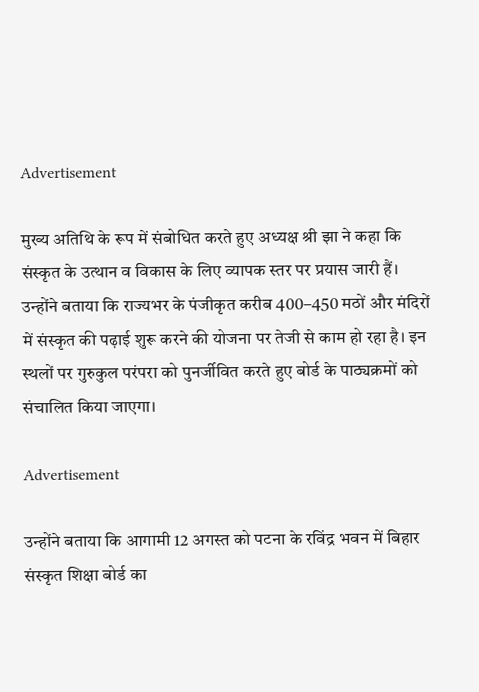Advertisement

मुख्य अतिथि के रूप में संबोधित करते हुए अध्यक्ष श्री झा ने कहा कि संस्कृत के उत्थान व विकास के लिए व्यापक स्तर पर प्रयास जारी हैं। उन्होंने बताया कि राज्यभर के पंजीकृत करीब 400–450 मठों और मंदिरों में संस्कृत की पढ़ाई शुरू करने की योजना पर तेजी से काम हो रहा है। इन स्थलों पर गुरुकुल परंपरा को पुनर्जीवित करते हुए बोर्ड के पाठ्यक्रमों को संचालित किया जाएगा।

Advertisement

उन्होंने बताया कि आगामी 12 अगस्त को पटना के रविंद्र भवन में बिहार संस्कृत शिक्षा बोर्ड का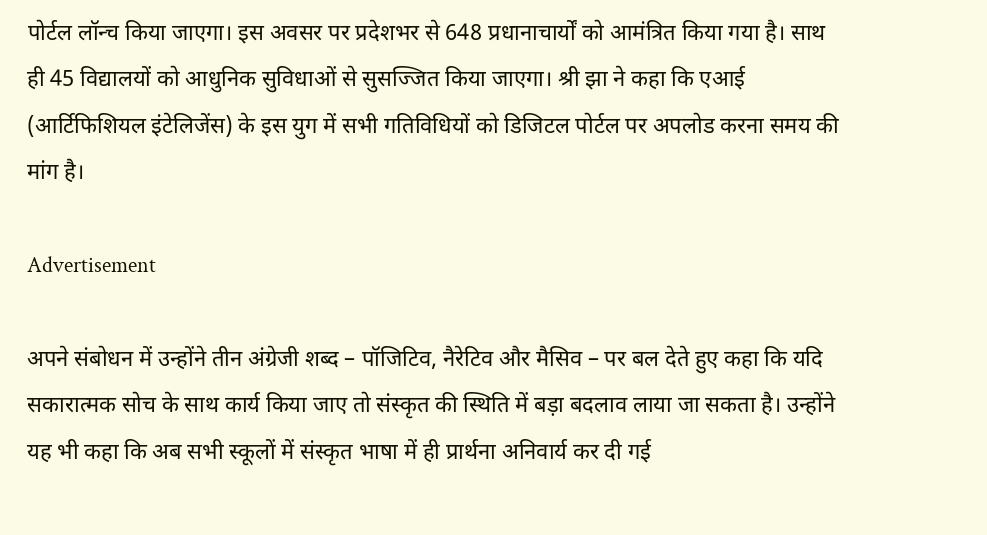पोर्टल लॉन्च किया जाएगा। इस अवसर पर प्रदेशभर से 648 प्रधानाचार्यों को आमंत्रित किया गया है। साथ ही 45 विद्यालयों को आधुनिक सुविधाओं से सुसज्जित किया जाएगा। श्री झा ने कहा कि एआई (आर्टिफिशियल इंटेलिजेंस) के इस युग में सभी गतिविधियों को डिजिटल पोर्टल पर अपलोड करना समय की मांग है।

Advertisement

अपने संबोधन में उन्होंने तीन अंग्रेजी शब्द – पॉजिटिव, नैरेटिव और मैसिव – पर बल देते हुए कहा कि यदि सकारात्मक सोच के साथ कार्य किया जाए तो संस्कृत की स्थिति में बड़ा बदलाव लाया जा सकता है। उन्होंने यह भी कहा कि अब सभी स्कूलों में संस्कृत भाषा में ही प्रार्थना अनिवार्य कर दी गई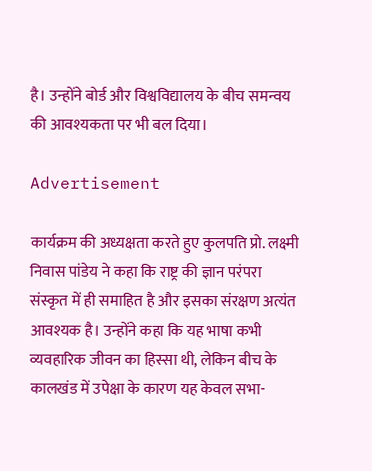है। उन्होंने बोर्ड और विश्वविद्यालय के बीच समन्वय की आवश्यकता पर भी बल दिया।

Advertisement

कार्यक्रम की अध्यक्षता करते हुए कुलपति प्रो. लक्ष्मी निवास पांडेय ने कहा कि राष्ट्र की ज्ञान परंपरा संस्कृत में ही समाहित है और इसका संरक्षण अत्यंत आवश्यक है। उन्होंने कहा कि यह भाषा कभी व्यवहारिक जीवन का हिस्सा थी, लेकिन बीच के कालखंड में उपेक्षा के कारण यह केवल सभा-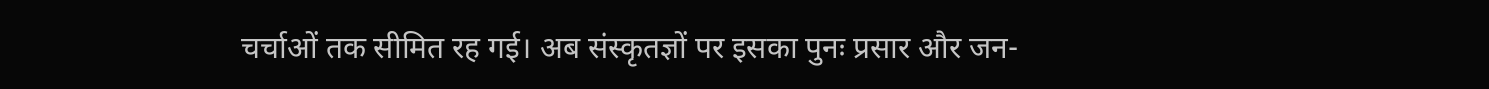चर्चाओं तक सीमित रह गई। अब संस्कृतज्ञों पर इसका पुनः प्रसार और जन-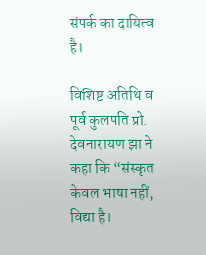संपर्क का दायित्व है।

विशिष्ट अतिथि व पूर्व कुलपति प्रो. देवनारायण झा ने कहा कि “संस्कृत केवल भाषा नहीं, विद्या है।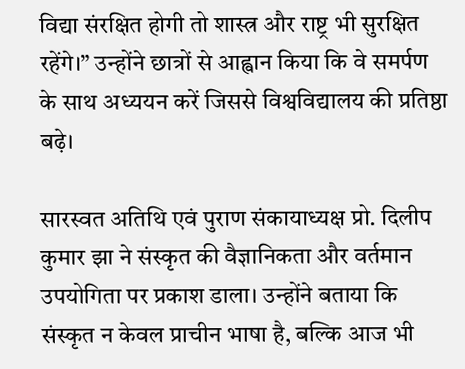विद्या संरक्षित होगी तो शास्त्र और राष्ट्र भी सुरक्षित रहेंगे।” उन्होंने छात्रों से आह्वान किया कि वे समर्पण के साथ अध्ययन करें जिससे विश्वविद्यालय की प्रतिष्ठा बढ़े।

सारस्वत अतिथि एवं पुराण संकायाध्यक्ष प्रो. दिलीप कुमार झा ने संस्कृत की वैज्ञानिकता और वर्तमान उपयोगिता पर प्रकाश डाला। उन्होंने बताया कि संस्कृत न केवल प्राचीन भाषा है, बल्कि आज भी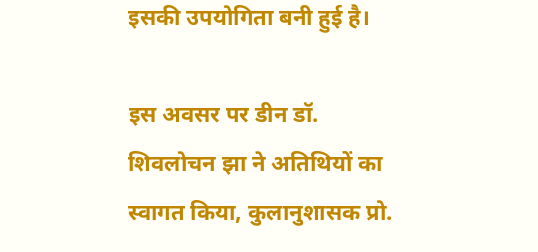इसकी उपयोगिता बनी हुई है।

इस अवसर पर डीन डॉ. शिवलोचन झा ने अतिथियों का स्वागत किया, कुलानुशासक प्रो.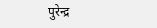पुरेन्द्र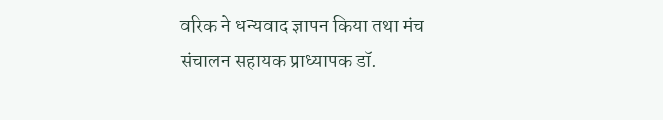वरिक ने धन्यवाद ज्ञापन किया तथा मंच संचालन सहायक प्राध्यापक डॉ.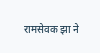रामसेवक झा ने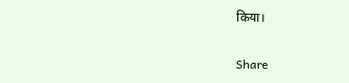किया।

Share